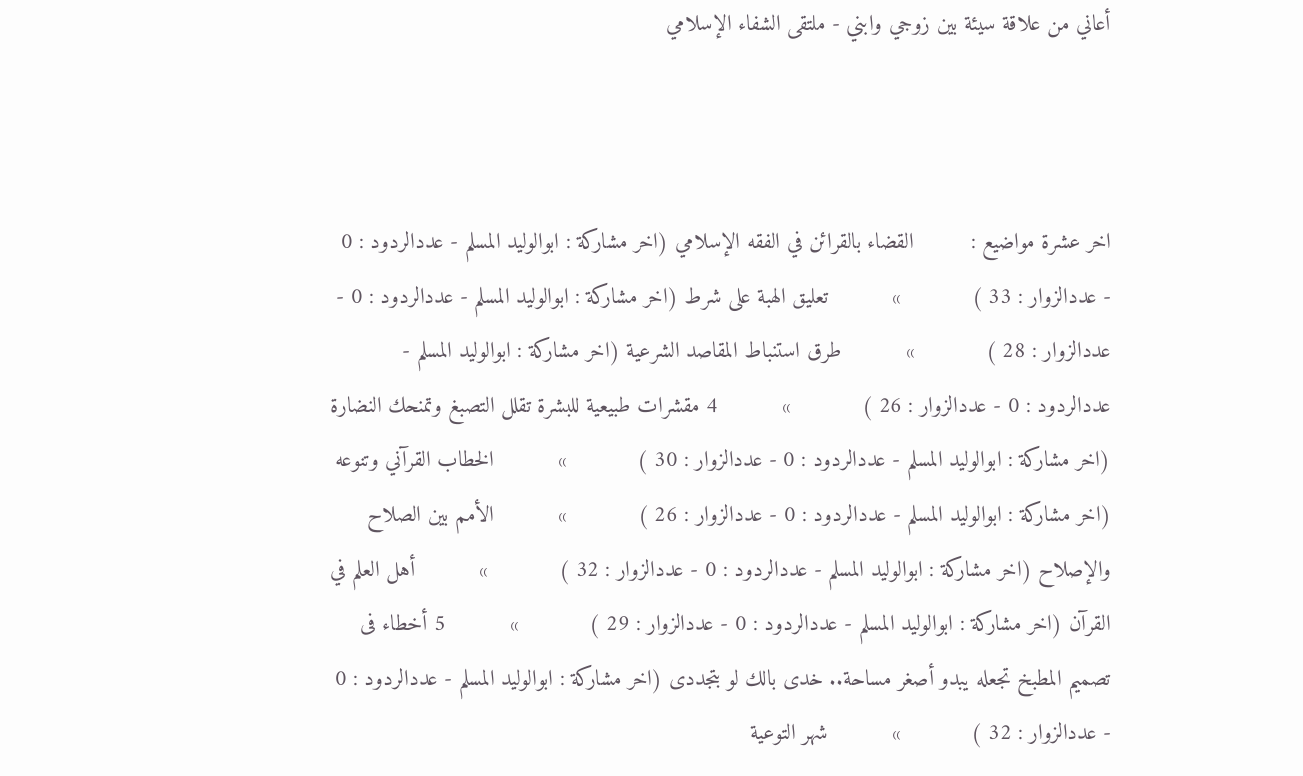أعاني من علاقة سيئة بين زوجي وابني - ملتقى الشفاء الإسلامي



اخر عشرة مواضيع :         القضاء بالقرائن في الفقه الإسلامي (اخر مشاركة : ابوالوليد المسلم - عددالردود : 0 - عددالزوار : 33 )           »          تعليق الهبة على شرط (اخر مشاركة : ابوالوليد المسلم - عددالردود : 0 - عددالزوار : 28 )           »          طرق استنباط المقاصد الشرعية (اخر مشاركة : ابوالوليد المسلم - عددالردود : 0 - عددالزوار : 26 )           »          4 مقشرات طبيعية للبشرة تقلل التصبغ وتمنحك النضارة (اخر مشاركة : ابوالوليد المسلم - عددالردود : 0 - عددالزوار : 30 )           »          الخطاب القرآني وتنوعه (اخر مشاركة : ابوالوليد المسلم - عددالردود : 0 - عددالزوار : 26 )           »          الأمم بين الصلاح والإصلاح (اخر مشاركة : ابوالوليد المسلم - عددالردود : 0 - عددالزوار : 32 )           »          أهل العلم في القرآن (اخر مشاركة : ابوالوليد المسلم - عددالردود : 0 - عددالزوار : 29 )           »          5 أخطاء فى تصميم المطبخ تجعله يبدو أصغر مساحة.. خدى بالك لو بتجددى (اخر مشاركة : ابوالوليد المسلم - عددالردود : 0 - عددالزوار : 32 )           »          شهر التوعية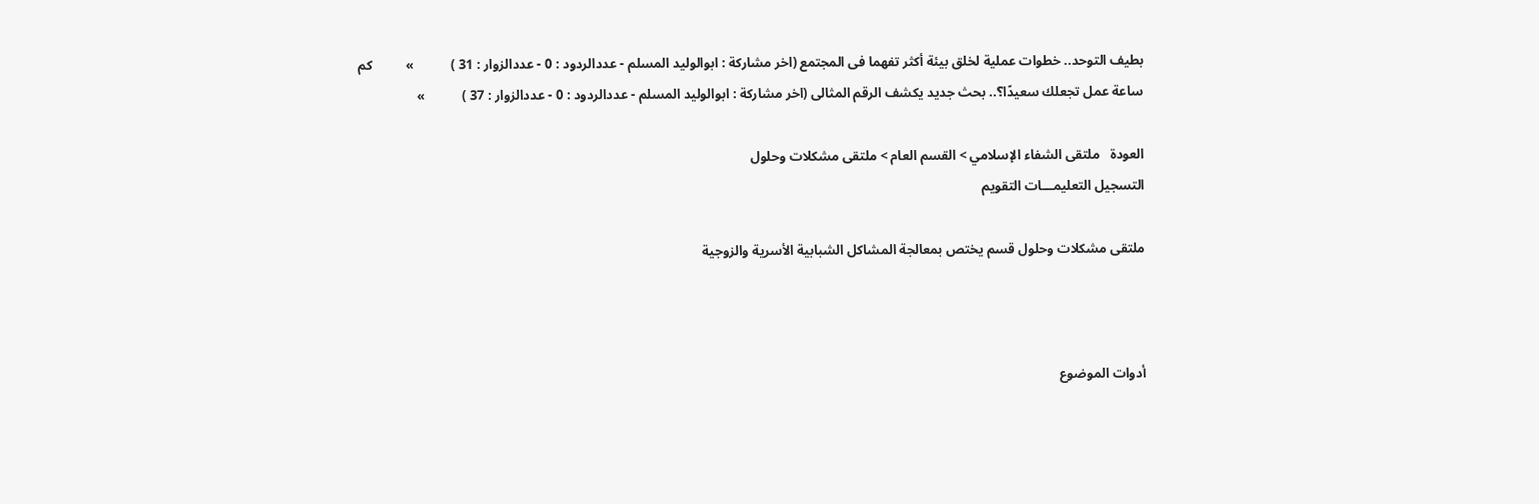بطيف التوحد.. خطوات عملية لخلق بيئة أكثر تفهما فى المجتمع (اخر مشاركة : ابوالوليد المسلم - عددالردود : 0 - عددالزوار : 31 )           »          كم ساعة عمل تجعلك سعيدًا؟.. بحث جديد يكشف الرقم المثالى (اخر مشاركة : ابوالوليد المسلم - عددالردود : 0 - عددالزوار : 37 )           »

العودة   ملتقى الشفاء الإسلامي > القسم العام > ملتقى مشكلات وحلول
التسجيل التعليمـــات التقويم

ملتقى مشكلات وحلول قسم يختص بمعالجة المشاكل الشبابية الأسرية والزوجية



أدوات الموضوع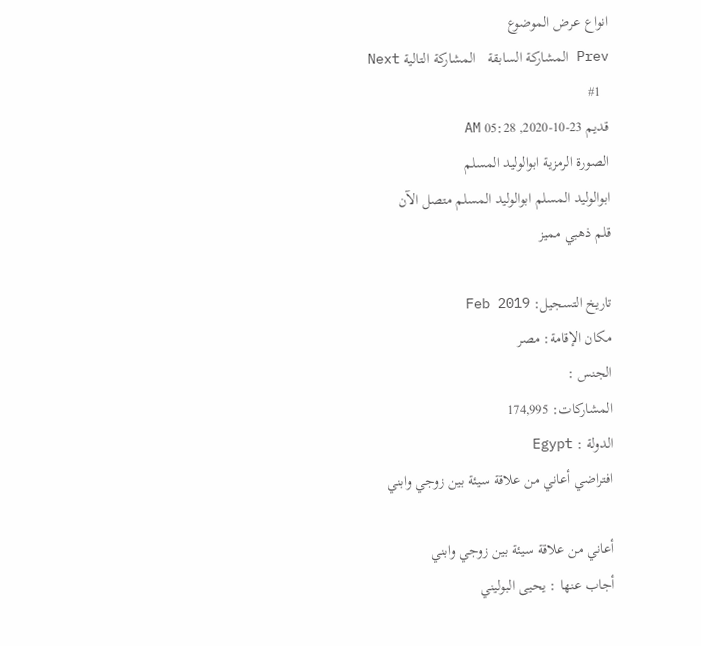انواع عرض الموضوع
Prev المشاركة السابقة   المشاركة التالية Next
  #1
قديم 23-10-2020, 05:28 AM
الصورة الرمزية ابوالوليد المسلم
ابوالوليد المسلم ابوالوليد المسلم متصل الآن
قلم ذهبي مميز

تاريخ التسجيل: Feb 2019
مكان الإقامة: مصر
الجنس :
المشاركات: 174,995
الدولة : Egypt
افتراضي أعاني من علاقة سيئة بين زوجي وابني

أعاني من علاقة سيئة بين زوجي وابني
أجاب عنها : يحيى البوليني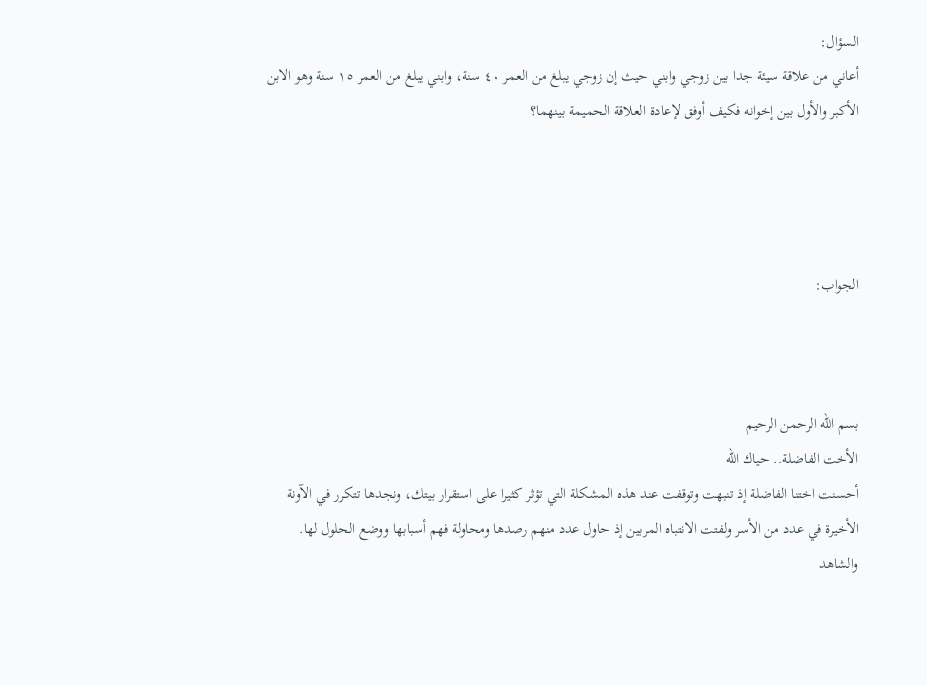السؤال:
أعاني من علاقة سيئة جدا بين زوجي وابني حيث إن زوجي يبلغ من العمر ٤٠ سنة، وابني يبلغ من العمر ١٥ سنة وهو الابن الأكبر والأول بين إخوانه فكيف أوفق لإعادة العلاقة الحميمة بينهما؟




الجواب:



بسم الله الرحمن الرحيم
الأخت الفاضلة.. حياك الله
أحسنت اختنا الفاضلة إذ تنبهت وتوقفت عند هذه المشكلة التي تؤثر كثيرا على استقرار بيتك، ونجدها تتكرر في الآونة الأخيرة في عدد من الأسر ولفتت الانتباه المربين إذ حاول عدد منهم رصدها ومحاولة فهم أسبابها ووضع الحلول لها.
والشاهد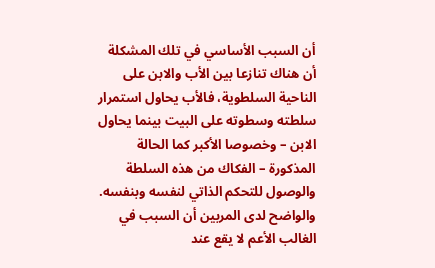أن السبب الأساسي في تلك المشكلة أن هناك تنازعا بين الأب والابن على الناحية السلطوية، فالأب يحاول استمرار سلطته وسطوته على البيت بينما يحاول الابن – وخصوصا الأكبر كما الحالة المذكورة – الفكاك من هذه السلطة والوصول للتحكم الذاتي لنفسه وبنفسه.
والواضح لدى المربين أن السبب في الغالب الأعم لا يقع عند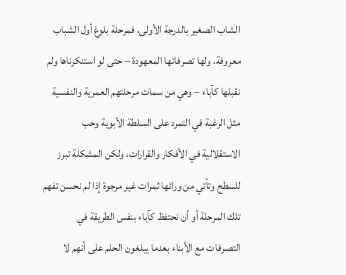الشاب الصغير بالدرجة الأولى، فمرحلة بلوغ أول الشباب معروفة، ولها تصرفاتها المعهودة – حتى لو استنكرناها ولم نقبلها كآباء – وهي من سمات مرحلتهم العمرية والنفسية مثل الرغبة في التمرد على السلطة الأبوية وحب الاستقلالية في الأفكار والقرارات، ولكن المشكلة تبرز للسطح وتأتي من ورائها ثمرات غير مرجوة إذا لم نحسن تفهم تلك المرحلة أو أن نحتفظ كآباء بنفس الطريقة في التصرفات مع الأبناء بعدما يبلغون الحلم على أنهم لا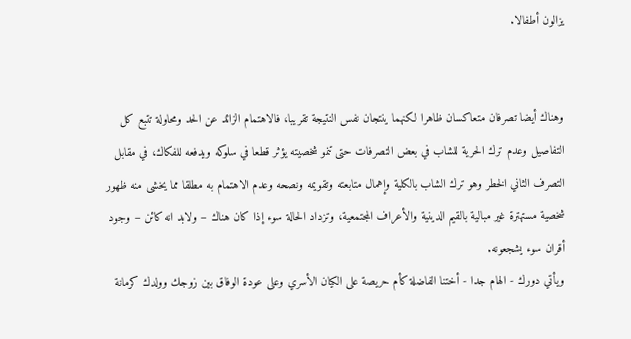يزالون أطفالا.


وهناك أيضا تصرفان متعاكسان ظاهرا لكنهما ينتجان نفس النتيجة تقريبا، فالاهتمام الزائد عن الحد ومحاولة تتبع كل التفاصيل وعدم ترك الحرية للشاب في بعض التصرفات حتى تنمو شخصيته يؤثر قطعا في سلوكه ويدفعه للفكاك، في مقابل التصرف الثاني الخطر وهو ترك الشاب بالكلية وإهمال متابعته وتقويمه ونصحه وعدم الاهتمام به مطلقا مما يخشى منه ظهور شخصية مستهترة غير مبالية بالقيم الدينية والأعراف المجتمعية، وتزداد الحالة سوء إذا كان هناك – ولابد انه كائن – وجود أقران سوء يشجعونه.
ويأتي دورك - الهام جدا - أختنا الفاضلة كأم حريصة على الكيان الأسري وعلى عودة الوفاق بين زوجك وولدك كرمانة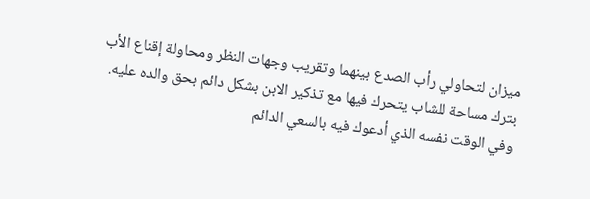ميزان لتحاولي رأب الصدع بينهما وتقريب وجهات النظر ومحاولة إقناع الأب بترك مساحة للشاب يتحرك فيها مع تذكير الابن بشكل دائم بحق والده عليه.
وفي الوقت نفسه الذي أدعوك فيه بالسعي الدائم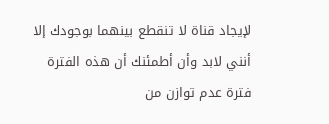لإيجاد قناة لا تنقطع بينهما بوجودك إلا أنني لابد وأن أطمئنك أن هذه الفترة فترة عدم توازن من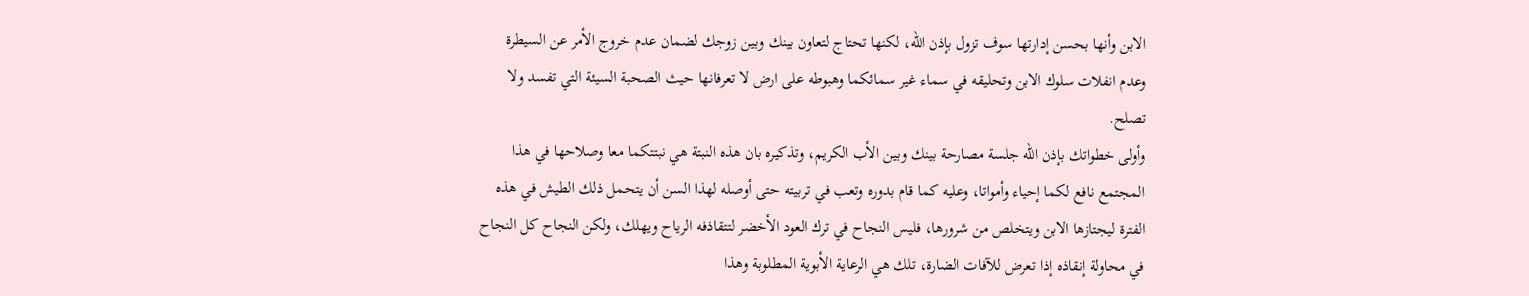الابن وأنها بحسن إدارتها سوف تزول بإذن الله، لكنها تحتاج لتعاون بينك وبين زوجك لضمان عدم خروج الأمر عن السيطرة وعدم انفلات سلوك الابن وتحليقه في سماء غير سمائكما وهبوطه على ارض لا تعرفانها حيث الصحبة السيئة التي تفسد ولا تصلح.
وأولى خطواتك بإذن الله جلسة مصارحة بينك وبين الأب الكريم، وتذكيره بان هذه النبتة هي نبتتكما معا وصلاحها في هذا المجتمع نافع لكما إحياء وأمواتا، وعليه كما قام بدوره وتعب في تربيته حتى أوصله لهذا السن أن يتحمل ذلك الطيش في هذه الفترة ليجتازها الابن ويتخلص من شرورها، فليس النجاح في ترك العود الأخضر لتتقاذفه الرياح ويهلك، ولكن النجاح كل النجاح في محاولة إنقاذه إذا تعرض للآفات الضارة، تلك هي الرعاية الأبوية المطلوبة وهذا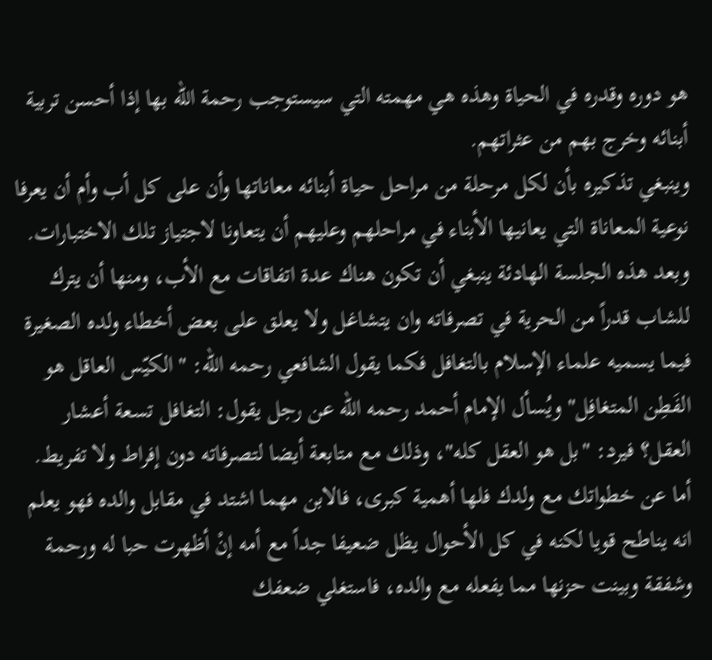هو دوره وقدره في الحياة وهذه هي مهمته التي سيستوجب رحمة الله بها إذا أحسن تربية أبنائه وخرج بهم من عثراتهم.
وينبغي تذكيره بأن لكل مرحلة من مراحل حياة أبنائه معاناتها وأن على كل أب وأم أن يعرفا نوعية المعاناة التي يعانيها الأبناء في مراحلهم وعليهم أن يتعاونا لاجتياز تلك الاختبارات.
وبعد هذه الجلسة الهادئة ينبغي أن تكون هناك عدة اتفاقات مع الأب، ومنها أن يترك للشاب قدراً من الحرية في تصرفاته وان يتشاغل ولا يعلق على بعض أخطاء ولده الصغيرة فيما يسميه علماء الإسلام بالتغافل فكما يقول الشافعي رحمه الله: "الكيّس العاقل هو الفَطِن المتغافِل" ويُسأل الإمام أحمد رحمه الله عن رجل يقول: التغافل تسعة أعشار العقل؟ فيرد: "بل هو العقل كله"، وذلك مع متابعة أيضا لتصرفاته دون إفراط ولا تفريط.
أما عن خطواتك مع ولدك فلها أهمية كبرى، فالابن مهما اشتد في مقابل والده فهو يعلم انه يناطح قويا لكنه في كل الأحوال يظل ضعيفا جداً مع أمه إنْ أظهرت حبا له ورحمة وشفقة وبينت حزنها مما يفعله مع والده، فاستغلي ضعفك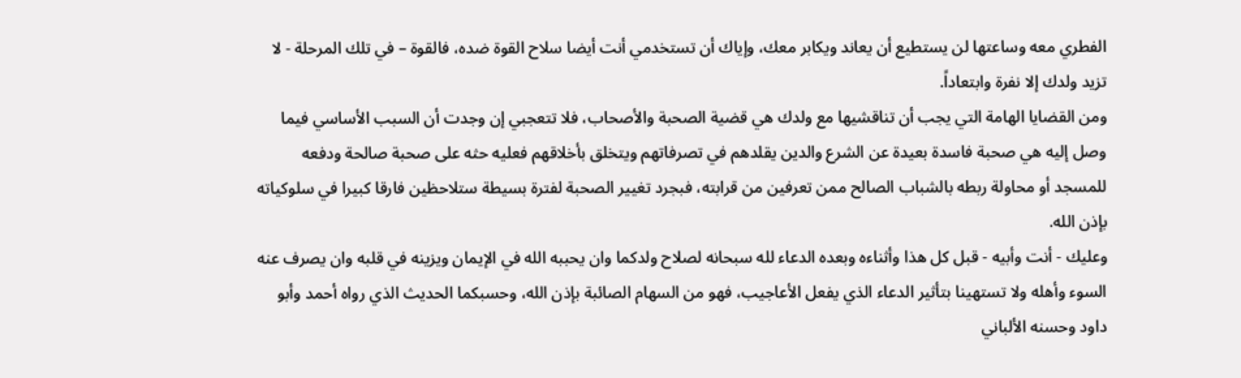الفطري معه وساعتها لن يستطيع أن يعاند ويكابر معك، وإياك أن تستخدمي أنت أيضا سلاح القوة ضده، فالقوة – في تلك المرحلة - لا تزيد ولدك إلا نفرة وابتعاداً.
ومن القضايا الهامة التي يجب أن تناقشيها مع ولدك هي قضية الصحبة والأصحاب، فلا تتعجبي إن وجدت أن السبب الأساسي فيما وصل إليه هي صحبة فاسدة بعيدة عن الشرع والدين يقلدهم في تصرفاتهم ويتخلق بأخلاقهم فعليه حثه على صحبة صالحة ودفعه للمسجد أو محاولة ربطه بالشباب الصالح ممن تعرفين من قرابته، فبجرد تغيير الصحبة لفترة بسيطة ستلاحظين فارقا كبيرا في سلوكياته بإذن الله.
وعليك - أنت وأبيه - قبل كل هذا وأثناءه وبعده الدعاء لله سبحانه لصلاح ولدكما وان يحببه الله في الإيمان ويزينه في قلبه وان يصرف عنه السوء وأهله ولا تستهينا بتأثير الدعاء الذي يفعل الأعاجيب، فهو من السهام الصائبة بإذن الله، وحسبكما الحديث الذي رواه أحمد وأبو داود وحسنه الألباني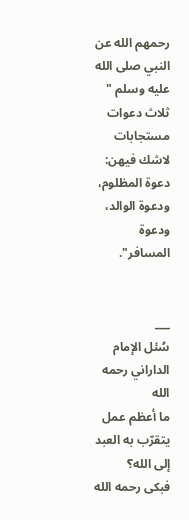رحمهم الله عن النبي صلى الله عليه وسلم " ثلاث دعوات مستجابات لاشك فيهن: دعوة المظلوم، ودعوة الوالد، ودعوة المسافر".


___
سُئل الإمام الداراني رحمه الله
ما أعظم عمل يتقرّب به العبد إلى الله؟
فبكى رحمه الله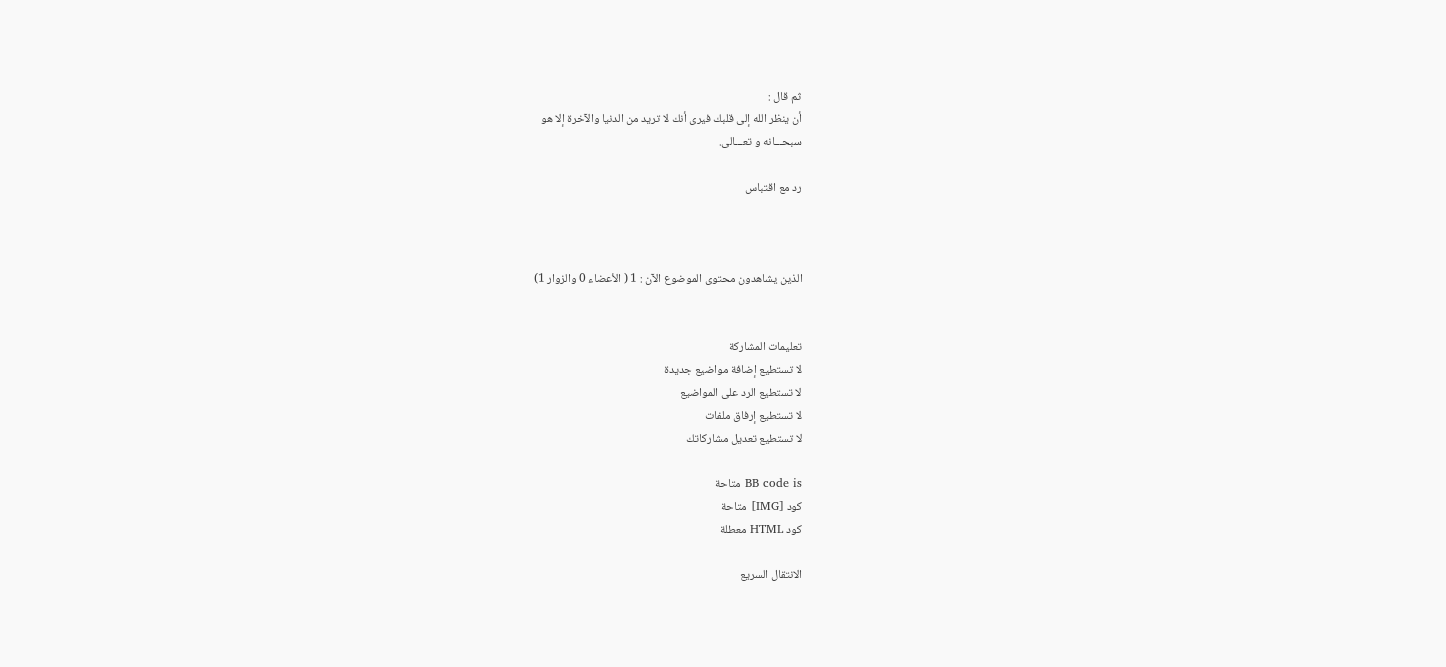ثم قال :
أن ينظر الله إلى قلبك فيرى أنك لا تريد من الدنيا والآخرة إلا هو
سبحـــانه و تعـــالى.

رد مع اقتباس



الذين يشاهدون محتوى الموضوع الآن : 1 ( الأعضاء 0 والزوار 1)


تعليمات المشاركة
لا تستطيع إضافة مواضيع جديدة
لا تستطيع الرد على المواضيع
لا تستطيع إرفاق ملفات
لا تستطيع تعديل مشاركاتك

BB code is متاحة
كود [IMG] متاحة
كود HTML معطلة

الانتقال السريع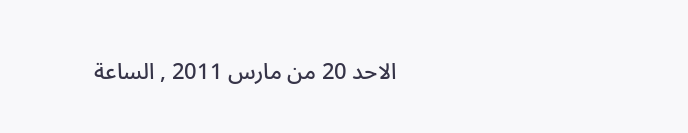الاحد 20 من مارس 2011 , الساعة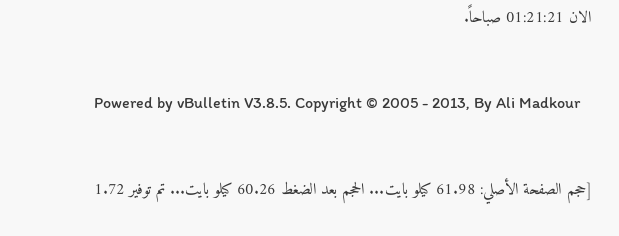الان 01:21:21 صباحاً.

Powered by vBulletin V3.8.5. Copyright © 2005 - 2013, By Ali Madkour

[حجم الصفحة الأصلي: 61.98 كيلو بايت... الحجم بعد الضغط 60.26 كيلو بايت... تم توفير 1.72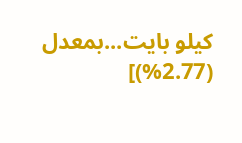كيلو بايت...بمعدل (2.77%)]